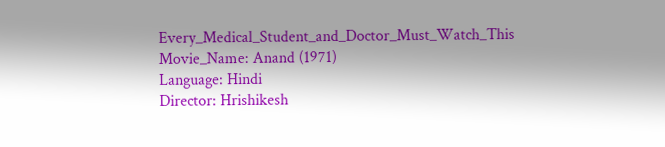Every_Medical_Student_and_Doctor_Must_Watch_This
Movie_Name: Anand (1971)
Language: Hindi
Director: Hrishikesh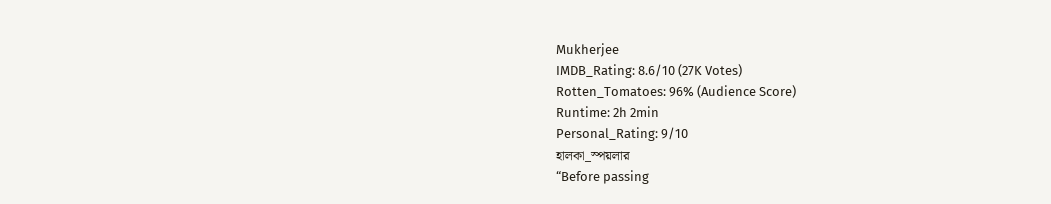Mukherjee
IMDB_Rating: 8.6/10 (27K Votes)
Rotten_Tomatoes: 96% (Audience Score)
Runtime: 2h 2min
Personal_Rating: 9/10
হালকা_স্পয়লার
“Before passing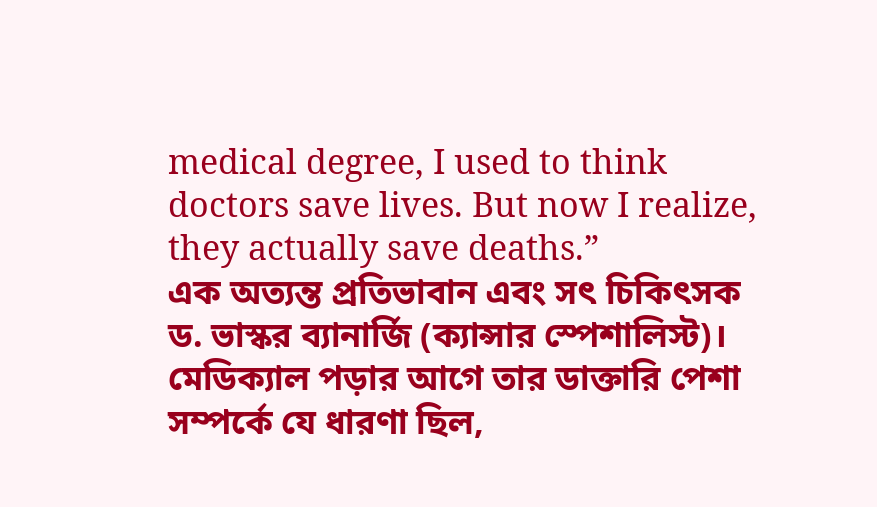medical degree, I used to think doctors save lives. But now I realize, they actually save deaths.”
এক অত্যন্ত প্রতিভাবান এবং সৎ চিকিৎসক ড. ভাস্কর ব্যানার্জি (ক্যান্সার স্পেশালিস্ট)। মেডিক্যাল পড়ার আগে তার ডাক্তারি পেশা সম্পর্কে যে ধারণা ছিল,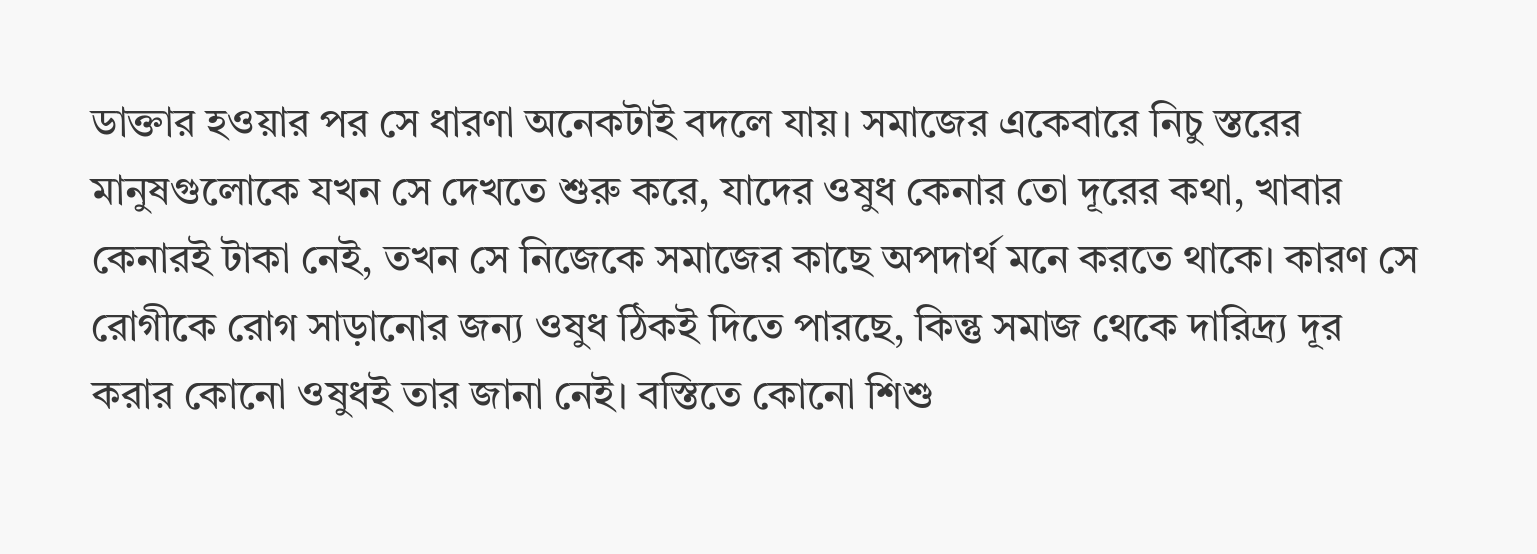ডাক্তার হওয়ার পর সে ধারণা অনেকটাই বদলে যায়। সমাজের একেবারে নিচু স্তরের মানুষগুলোকে যখন সে দেখতে শুরু করে, যাদের ওষুধ কেনার তো দূরের কথা, খাবার কেনারই টাকা নেই, তখন সে নিজেকে সমাজের কাছে অপদার্থ মনে করতে থাকে। কারণ সে রোগীকে রোগ সাড়ানোর জন্য ওষুধ ঠিকই দিতে পারছে, কিন্তু সমাজ থেকে দারিদ্র্য দূর করার কোনো ওষুধই তার জানা নেই। বস্তিতে কোনো শিশু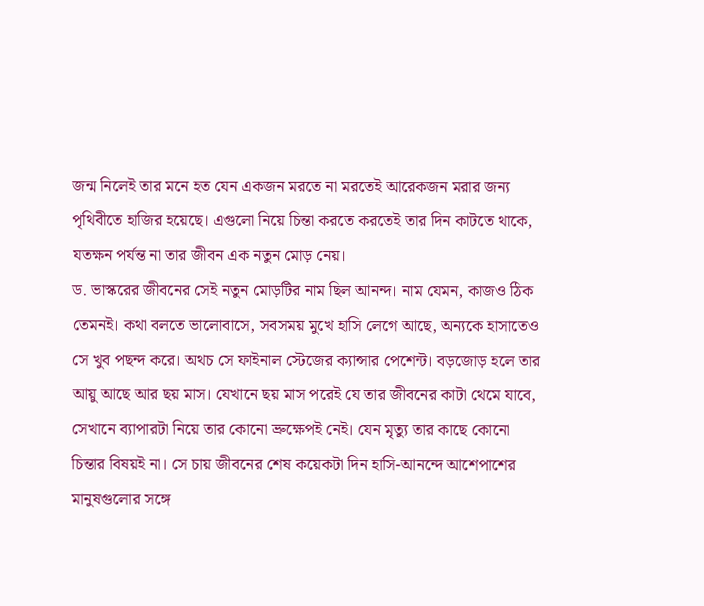জন্ম নিলেই তার মনে হত যেন একজন মরতে না মরতেই আরেকজন মরার জন্য পৃথিবীতে হাজির হয়েছে। এগুলো নিয়ে চিন্তা করতে করতেই তার দিন কাটতে থাকে, যতক্ষন পর্যন্ত না তার জীবন এক নতুন মোড় নেয়।
ড. ভাস্করের জীবনের সেই নতুন মোড়টির নাম ছিল আনন্দ। নাম যেমন, কাজও ঠিক তেমনই। কথা বলতে ভালোবাসে, সবসময় মুখে হাসি লেগে আছে, অন্যকে হাসাতেও সে খুব পছন্দ করে। অথচ সে ফাইনাল স্টেজের ক্যান্সার পেশেন্ট। বড়জোড় হলে তার আয়ু আছে আর ছয় মাস। যেখানে ছয় মাস পরেই যে তার জীবনের কাটা থেমে যাবে, সেখানে ব্যাপারটা নিয়ে তার কোনো ভ্রুক্ষেপই নেই। যেন মৃত্যু তার কাছে কোনো চিন্তার বিষয়ই না। সে চায় জীবনের শেষ কয়েকটা দিন হাসি-আনন্দে আশেপাশের মানুষগুলোর সঙ্গে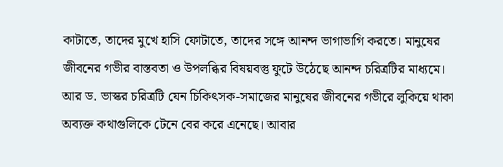কাটাতে, তাদের মুখে হাসি ফোটাতে, তাদের সঙ্গে আনন্দ ভাগাভাগি করতে। মানুষের জীবনের গভীর বাস্তবতা ও উপলব্ধির বিষয়বস্তু ফুটে উঠেছে আনন্দ চরিত্রটির মাধ্যমে। আর ড. ভাস্কর চরিত্রটি যেন চিকিৎসক-সমাজের মানুষের জীবনের গভীরে লুকিয়ে থাকা অব্যক্ত কথাগুলিকে টেনে বের করে এনেছে। আবার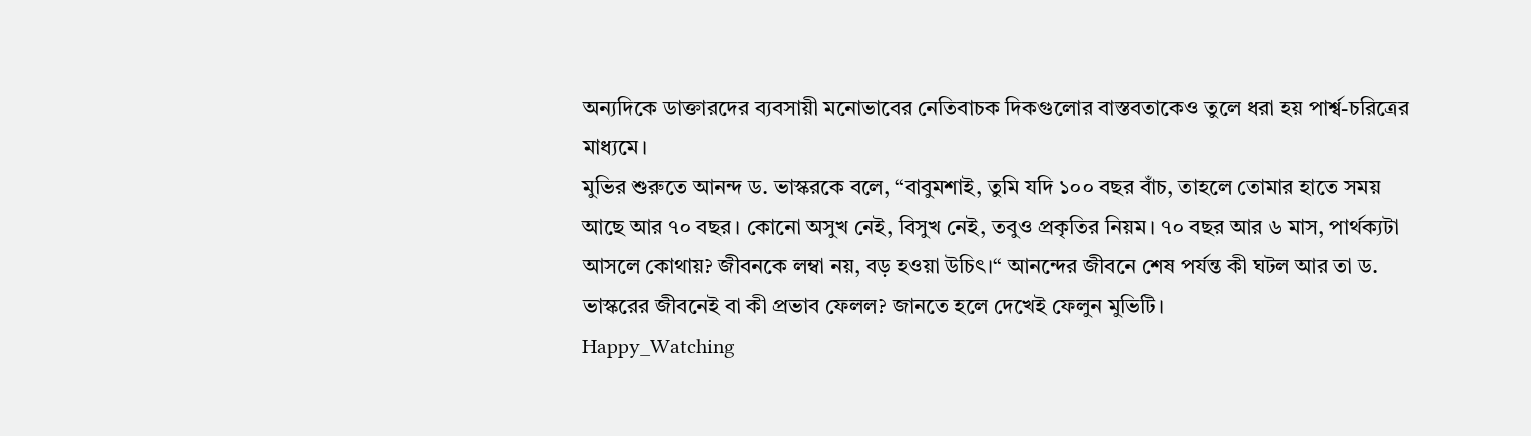অন্যদিকে ডাক্তারদের ব্যবসায়ী মনোভাবের নেতিবাচক দিকগুলোর বাস্তবতাকেও তুলে ধরা হয় পার্শ্ব-চরিত্রের মাধ্যমে।
মুভির শুরুতে আনন্দ ড. ভাস্করকে বলে, “বাবুমশাই, তুমি যদি ১০০ বছর বাঁচ, তাহলে তোমার হাতে সময় আছে আর ৭০ বছর। কোনো অসুখ নেই, বিসুখ নেই, তবুও প্রকৃতির নিয়ম। ৭০ বছর আর ৬ মাস, পার্থক্যটা আসলে কোথায়? জীবনকে লম্বা নয়, বড় হওয়া উচিৎ।“ আনন্দের জীবনে শেষ পর্যন্ত কী ঘটল আর তা ড. ভাস্করের জীবনেই বা কী প্রভাব ফেলল? জানতে হলে দেখেই ফেলুন মুভিটি।
Happy_Watching